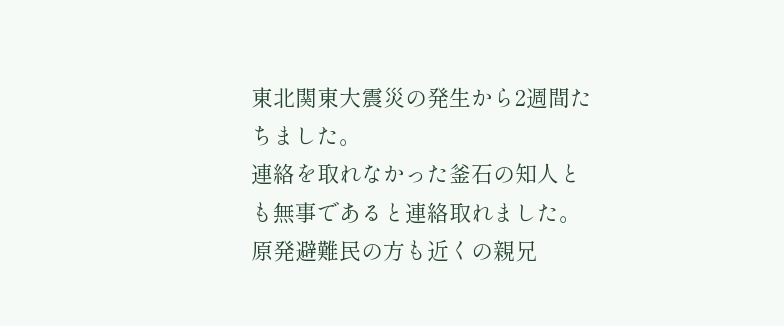東北関東大震災の発生から2週間たちました。
連絡を取れなかった釜石の知人とも無事であると連絡取れました。
原発避難民の方も近くの親兄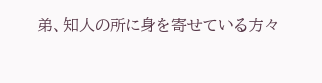弟、知人の所に身を寄せている方々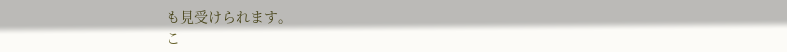も見受けられます。
こ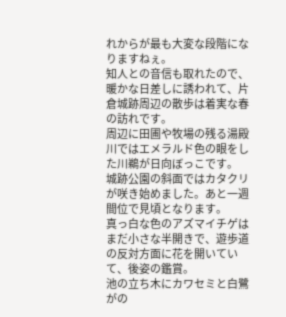れからが最も大変な段階になりますねぇ。
知人との音信も取れたので、暖かな日差しに誘われて、片倉城跡周辺の散歩は着実な春の訪れです。
周辺に田圃や牧場の残る湯殿川ではエメラルド色の眼をした川鵜が日向ぼっこです。
城跡公園の斜面ではカタクリが咲き始めました。あと一週間位で見頃となります。
真っ白な色のアズマイチゲはまだ小さな半開きで、遊歩道の反対方面に花を開いていて、後姿の鑑賞。
池の立ち木にカワセミと白鷺がの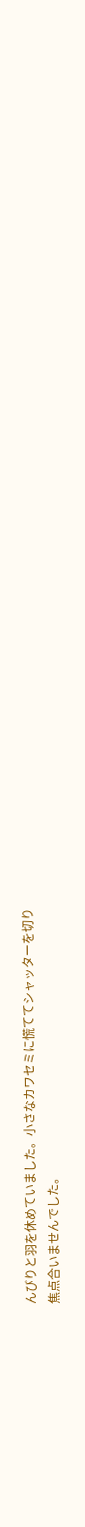んびりと羽を休めていました。小さなカワセミに慌ててシャッターを切り
焦点合いませんでした。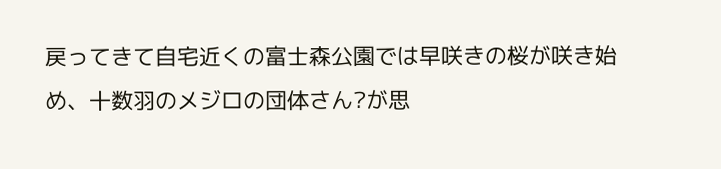戻ってきて自宅近くの富士森公園では早咲きの桜が咲き始め、十数羽のメジロの団体さん?が思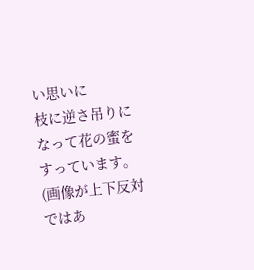い思いに
枝に逆さ吊りになって花の蜜をすっています。 (画像が上下反対ではあ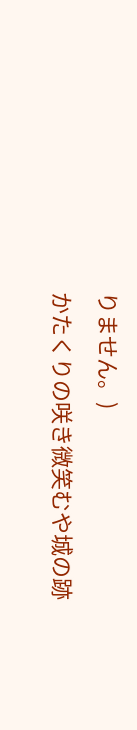りません。)
かたくりの咲き微笑むや城の跡